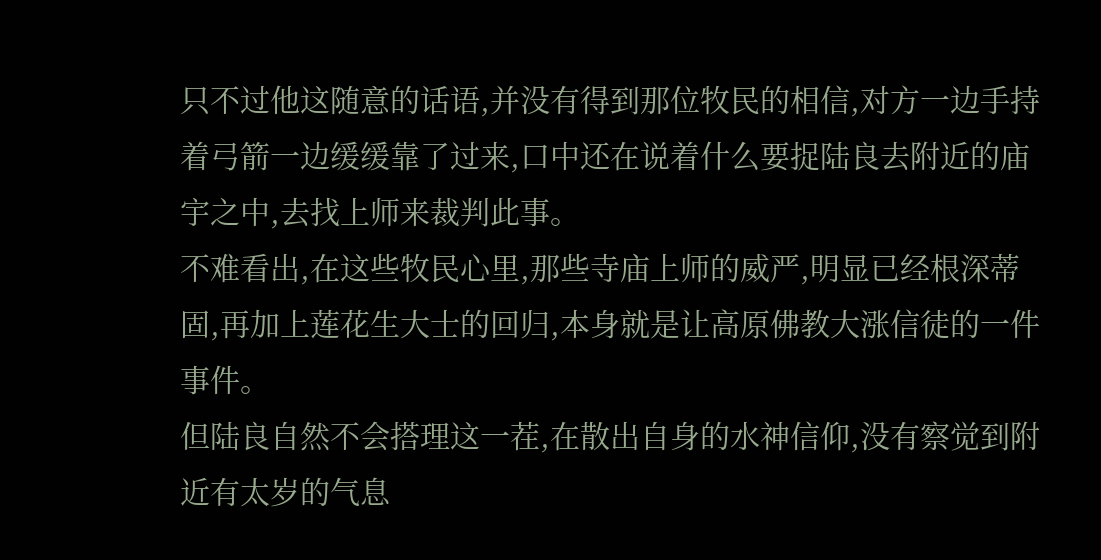只不过他这随意的话语,并没有得到那位牧民的相信,对方一边手持着弓箭一边缓缓靠了过来,口中还在说着什么要捉陆良去附近的庙宇之中,去找上师来裁判此事。
不难看出,在这些牧民心里,那些寺庙上师的威严,明显已经根深蒂固,再加上莲花生大士的回归,本身就是让高原佛教大涨信徒的一件事件。
但陆良自然不会搭理这一茬,在散出自身的水神信仰,没有察觉到附近有太岁的气息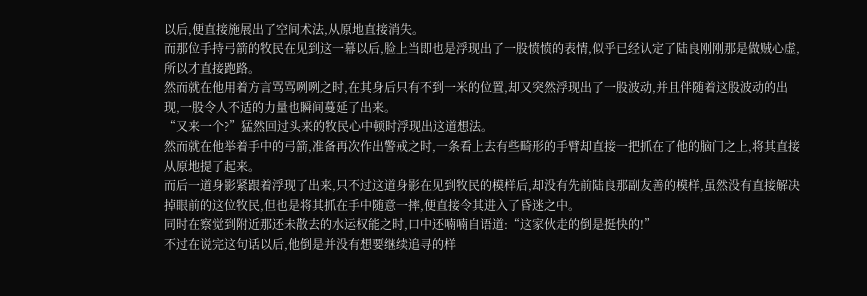以后,便直接施展出了空间术法,从原地直接消失。
而那位手持弓箭的牧民在见到这一幕以后,脸上当即也是浮现出了一股愤愤的表情,似乎已经认定了陆良刚刚那是做贼心虚,所以才直接跑路。
然而就在他用着方言骂骂咧咧之时,在其身后只有不到一米的位置,却又突然浮现出了一股波动,并且伴随着这股波动的出现,一股令人不适的力量也瞬间蔓延了出来。
“又来一个?”猛然回过头来的牧民心中顿时浮现出这道想法。
然而就在他举着手中的弓箭,准备再次作出警戒之时,一条看上去有些畸形的手臂却直接一把抓在了他的脑门之上,将其直接从原地提了起来。
而后一道身影紧跟着浮现了出来,只不过这道身影在见到牧民的模样后,却没有先前陆良那副友善的模样,虽然没有直接解决掉眼前的这位牧民,但也是将其抓在手中随意一摔,便直接令其进入了昏迷之中。
同时在察觉到附近那还未散去的水运权能之时,口中还喃喃自语道:“这家伙走的倒是挺快的!”
不过在说完这句话以后,他倒是并没有想要继续追寻的样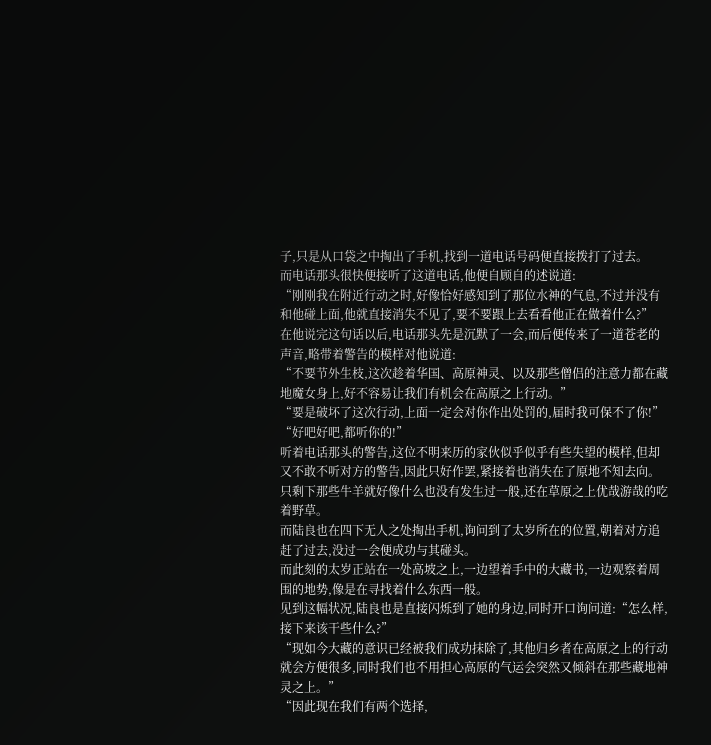子,只是从口袋之中掏出了手机,找到一道电话号码便直接拨打了过去。
而电话那头很快便接听了这道电话,他便自顾自的述说道:
“刚刚我在附近行动之时,好像恰好感知到了那位水神的气息,不过并没有和他碰上面,他就直接消失不见了,要不要跟上去看看他正在做着什么?”
在他说完这句话以后,电话那头先是沉默了一会,而后便传来了一道苍老的声音,略带着警告的模样对他说道:
“不要节外生枝,这次趁着华国、高原神灵、以及那些僧侣的注意力都在藏地魔女身上,好不容易让我们有机会在高原之上行动。”
“要是破坏了这次行动,上面一定会对你作出处罚的,届时我可保不了你!”
“好吧好吧,都听你的!”
听着电话那头的警告,这位不明来历的家伙似乎似乎有些失望的模样,但却又不敢不听对方的警告,因此只好作罢,紧接着也消失在了原地不知去向。
只剩下那些牛羊就好像什么也没有发生过一般,还在草原之上优哉游哉的吃着野草。
而陆良也在四下无人之处掏出手机,询问到了太岁所在的位置,朝着对方追赶了过去,没过一会便成功与其碰头。
而此刻的太岁正站在一处高坡之上,一边望着手中的大藏书,一边观察着周围的地势,像是在寻找着什么东西一般。
见到这幅状况,陆良也是直接闪烁到了她的身边,同时开口询问道:“怎么样,接下来该干些什么?”
“现如今大藏的意识已经被我们成功抹除了,其他归乡者在高原之上的行动就会方便很多,同时我们也不用担心高原的气运会突然又倾斜在那些藏地神灵之上。”
“因此现在我们有两个选择,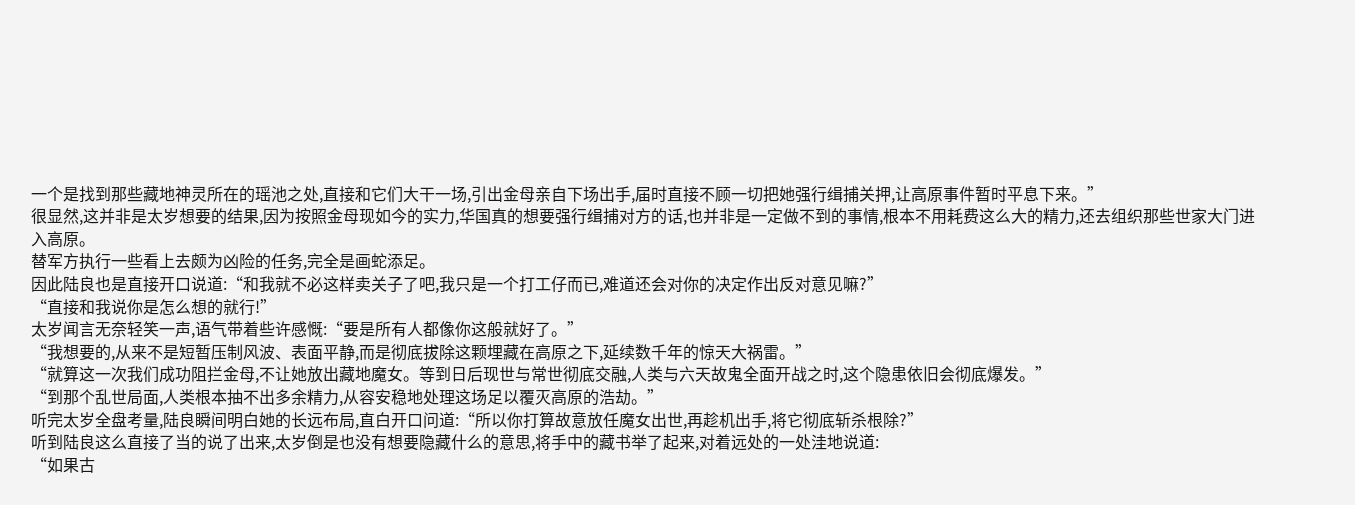一个是找到那些藏地神灵所在的瑶池之处,直接和它们大干一场,引出金母亲自下场出手,届时直接不顾一切把她强行缉捕关押,让高原事件暂时平息下来。”
很显然,这并非是太岁想要的结果,因为按照金母现如今的实力,华国真的想要强行缉捕对方的话,也并非是一定做不到的事情,根本不用耗费这么大的精力,还去组织那些世家大门进入高原。
替军方执行一些看上去颇为凶险的任务,完全是画蛇添足。
因此陆良也是直接开口说道:“和我就不必这样卖关子了吧,我只是一个打工仔而已,难道还会对你的决定作出反对意见嘛?”
“直接和我说你是怎么想的就行!”
太岁闻言无奈轻笑一声,语气带着些许感慨:“要是所有人都像你这般就好了。”
“我想要的,从来不是短暂压制风波、表面平静,而是彻底拔除这颗埋藏在高原之下,延续数千年的惊天大祸雷。”
“就算这一次我们成功阻拦金母,不让她放出藏地魔女。等到日后现世与常世彻底交融,人类与六天故鬼全面开战之时,这个隐患依旧会彻底爆发。”
“到那个乱世局面,人类根本抽不出多余精力,从容安稳地处理这场足以覆灭高原的浩劫。”
听完太岁全盘考量,陆良瞬间明白她的长远布局,直白开口问道:“所以你打算故意放任魔女出世,再趁机出手,将它彻底斩杀根除?”
听到陆良这么直接了当的说了出来,太岁倒是也没有想要隐藏什么的意思,将手中的藏书举了起来,对着远处的一处洼地说道:
“如果古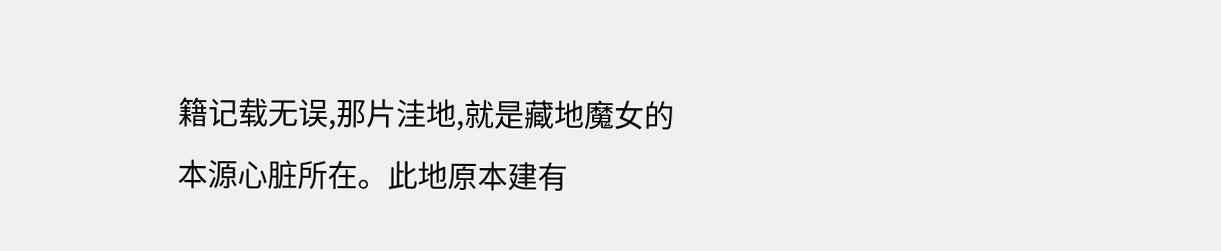籍记载无误,那片洼地,就是藏地魔女的本源心脏所在。此地原本建有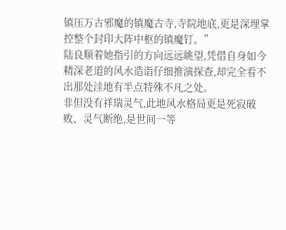镇压万古邪魔的镇魔古寺,寺院地底,更是深埋掌控整个封印大阵中枢的镇魔钉。”
陆良顺着她指引的方向远远眺望,凭借自身如今精深老道的风水造诣仔细推演探查,却完全看不出那处洼地有半点特殊不凡之处。
非但没有祥瑞灵气,此地风水格局更是死寂破败、灵气断绝,是世间一等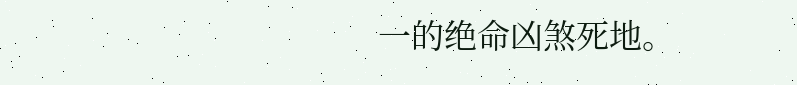一的绝命凶煞死地。